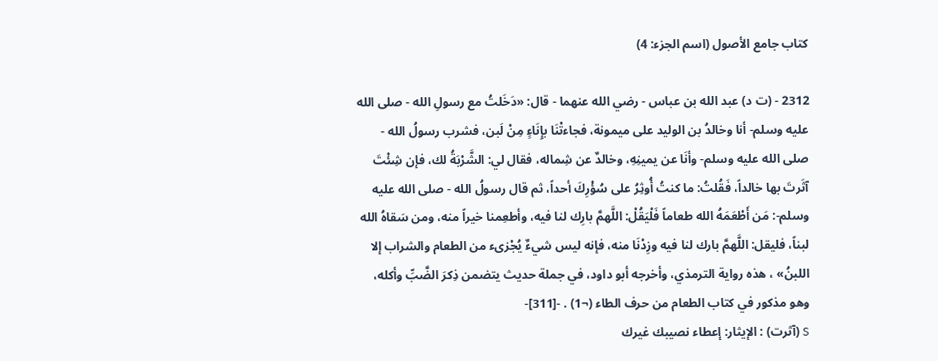كتاب جامع الأصول (اسم الجزء: 4)

2312 - (ت د) عبد الله بن عباس - رضي الله عنهما - قال: «دَخَلتُ مع رسولِ الله - صلى الله عليه وسلم- أنا وخالدُ بن الوليد على ميمونة، فجاءتْنَا بإِنَاءٍ مِنْ لَبن، فشرب رسولُ الله - صلى الله عليه وسلم- وأنَا عن يمينِهِ، وخالدٌ عن شِماله، فقال لي: الشَّرْبَةُ لك، فإن شِئْتَ آثَرتَ بها خالداً، فَقُلتُ: ما كنتُ أُوثِرُ على سُؤْرِكَ أحداً، ثم قال رسولُ الله - صلى الله عليه وسلم-: مَن أَطْعَمَهُ الله طعاماً فَلْيَقُلْ: اللَّهمَّ بارِك لنا فيه، وأطعِمنا خيراً منه، ومن سَقاهُ الله لبناً، فليقل: اللَّهمَّ بارك لنا فيه وزِدْنَا منه، فإنه ليس شيءٌ يُجْزىء من الطعام والشراب إلا اللبنُ» ، هذه رواية الترمذي، وأخرجه أبو داود، في جملة حديث يتضمن ذِكرَ الضَّبِّ وأكله، وهو مذكور في كتاب الطعام من حرف الطاء (¬1) . -[311]-
S (آثرت) : الإيثار: إعطاء نصيبك غيرك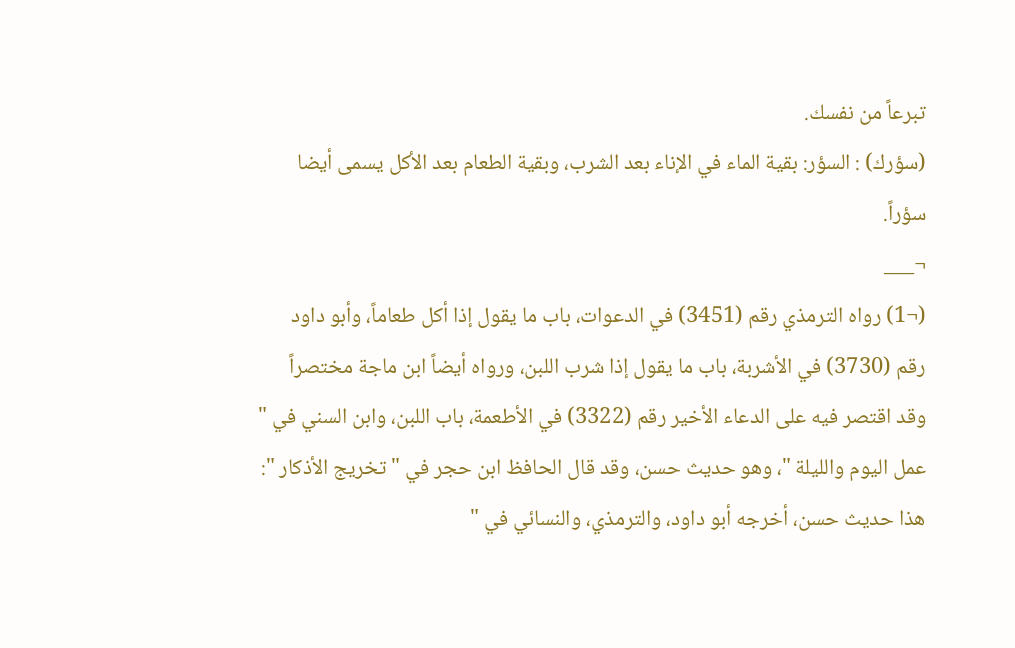تبرعاً من نفسك.
(سؤرك) : السؤر: بقية الماء في الإناء بعد الشرب، وبقية الطعام بعد الأكل يسمى أيضا سؤراً.
¬___
(¬1) رواه الترمذي رقم (3451) في الدعوات، باب ما يقول إذا أكل طعاماً، وأبو داود رقم (3730) في الأشربة، باب ما يقول إذا شرب اللبن، ورواه أيضاً ابن ماجة مختصراً وقد اقتصر فيه على الدعاء الأخير رقم (3322) في الأطعمة، باب اللبن، وابن السني في " عمل اليوم والليلة "، وهو حديث حسن، وقد قال الحافظ ابن حجر في " تخريج الأذكار ": هذا حديث حسن، أخرجه أبو داود، والترمذي، والنسائي في "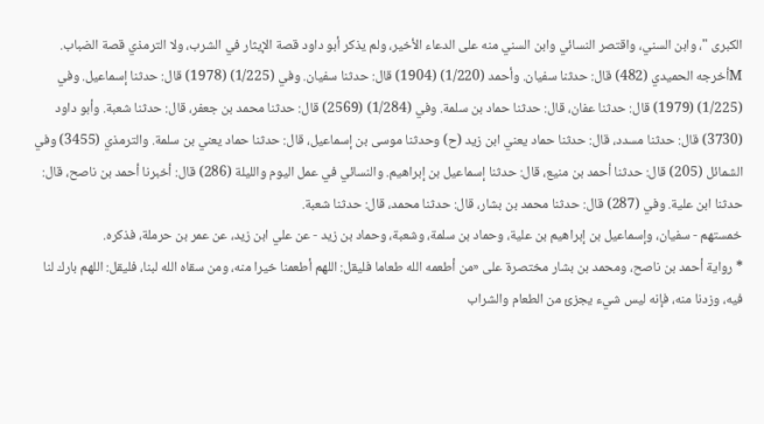الكبرى "، وابن السني، واقتصر النسائي وابن السني منه على الدعاء الأخير، ولم يذكر أبو داود قصة الإيثار في الشرب، ولا الترمذي قصة الضباب.
Mأخرجه الحميدي (482) قال: حدثنا سفيان. وأحمد (1/220) (1904) قال: حدثنا سفيان. وفي (1/225) (1978) قال: حدثنا إسماعيل. وفي (1/225) (1979) قال: حدثنا عفان، قال: حدثنا حماد بن سلمة. وفي (1/284) (2569) قال: حدثنا محمد بن جعفر، قال: حدثنا شعبة. وأبو داود (3730) قال: حدثنا مسدد، قال: حدثنا حماد يعني ابن زيد (ح) وحدثنا موسى بن إسماعيل، قال: حدثنا حماد يعني بن سلمة. والترمذي (3455) وفي الشمائل (205) قال: حدثنا أحمد بن منيع، قال: حدثنا إسماعيل بن إبراهيم. والنسائي في عمل اليوم والليلة (286) قال: أخبرنا أحمد بن ناصح، قال: حدثنا ابن علية. وفي (287) قال: حدثنا محمد بن بشار، قال: حدثنا محمد، قال: حدثنا شعبة.
خمستهم - سفيان، وإسماعيل بن إبراهيم بن علية، وحماد بن سلمة، وشعبة، وحماد بن زيد - عن علي ابن زيد، عن عمر بن حرملة، فذكره.
* رواية أحمد بن ناصح، ومحمد بن بشار مختصرة على «من أطعمه الله طعاما فليقل: اللهم أطعمنا خيرا منه، ومن سقاه الله لبنا، فليقل: اللهم بارك لنا فيه، وزدنا منه، فإنه ليس شيء يجزئ من الطعام والشراب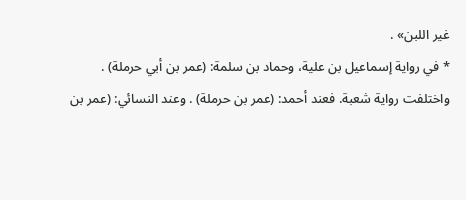غير اللبن» .
* في رواية إسماعيل بن علية، وحماد بن سلمة: (عمر بن أبي حرملة) .
واختلفت رواية شعبة. فعند أحمد: (عمر بن حرملة) . وعند النسائي: (عمر بن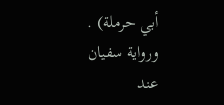أبي حرملة) . ورواية سفيان عند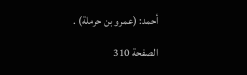أحمد: (عمرو بن حرملة) .

الصفحة 310